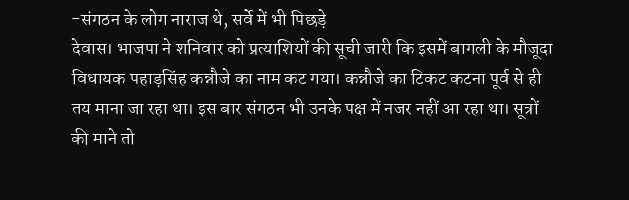-संगठन के लोग नाराज थे, सर्वे में भी पिछड़े
देवास। भाजपा ने शनिवार को प्रत्याशियों की सूची जारी कि इसमें बागली के मौजूदा विधायक पहाड़सिंह कन्नौजे का नाम कट गया। कन्नौजे का टिकट कटना पूर्व से ही तय माना जा रहा था। इस बार संगठन भी उनके पक्ष में नजर नहीं आ रहा था। सूत्रों की माने तो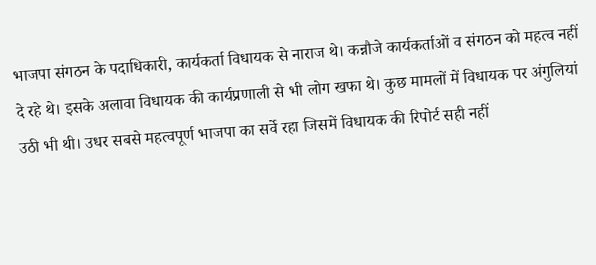भाजपा संगठन के पदाधिकारी, कार्यकर्ता विधायक से नाराज थे। कन्नौजे कार्यकर्ताओं व संगठन को महत्व नहीं दे रहे थे। इसके अलावा विधायक की कार्यप्रणाली से भी लोग खफा थे। कुछ मामलों में विधायक पर अंगुलियां उठी भी थी। उधर सबसे महत्वपूर्ण भाजपा का सर्वे रहा जिसमें विधायक की रिपोर्ट सही नहीं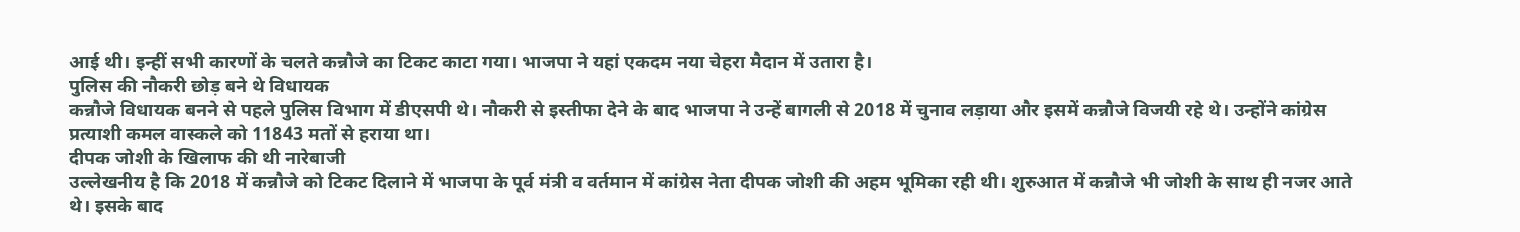आई थी। इन्हीं सभी कारणों के चलते कन्नौजे का टिकट काटा गया। भाजपा ने यहां एकदम नया चेहरा मैदान में उतारा है।
पुलिस की नौकरी छोड़ बने थे विधायक
कन्नौजे विधायक बनने से पहले पुलिस विभाग में डीएसपी थे। नौकरी से इस्तीफा देने के बाद भाजपा ने उन्हें बागली से 2018 में चुनाव लड़ाया और इसमें कन्नौजे विजयी रहे थे। उन्होंने कांग्रेस प्रत्याशी कमल वास्कले को 11843 मतों से हराया था।
दीपक जोशी के खिलाफ की थी नारेबाजी
उल्लेखनीय है कि 2018 में कन्नौजे को टिकट दिलाने में भाजपा के पूर्व मंत्री व वर्तमान में कांग्रेस नेता दीपक जोशी की अहम भूमिका रही थी। शुरुआत में कन्नौजे भी जोशी के साथ ही नजर आते थे। इसके बाद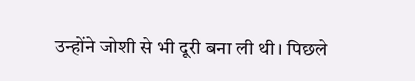उन्होंने जोशी से भी दूरी बना ली थी। पिछले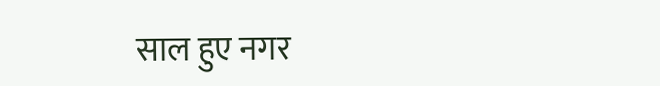साल हुए नगर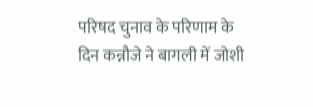परिषद चुनाव के परिणाम के दिन कन्नौजे ने बागली में जोशी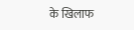के खिलाफ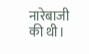नारेबाजी की थी।